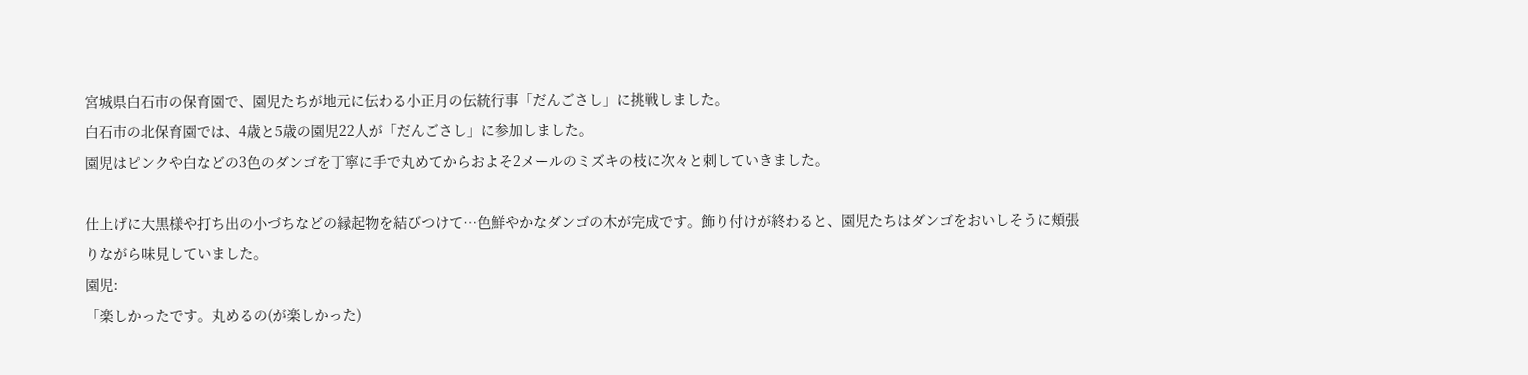宮城県白石市の保育園で、園児たちが地元に伝わる小正月の伝統行事「だんごさし」に挑戦しました。
白石市の北保育園では、4歳と5歳の園児22人が「だんごさし」に参加しました。
園児はピンクや白などの3色のダンゴを丁寧に手で丸めてからおよそ2メールのミズキの枝に次々と刺していきました。

仕上げに大黒様や打ち出の小づちなどの縁起物を結びつけて…色鮮やかなダンゴの木が完成です。飾り付けが終わると、園児たちはダンゴをおいしそうに頬張りながら味見していました。
園児:
「楽しかったです。丸めるの(が楽しかった)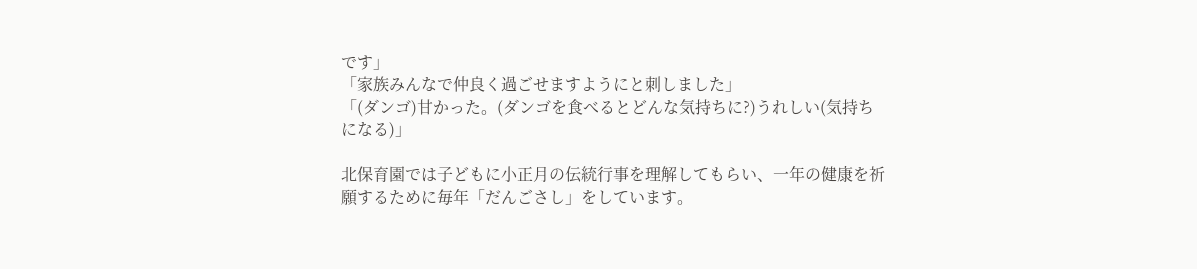です」
「家族みんなで仲良く過ごせますようにと刺しました」
「(ダンゴ)甘かった。(ダンゴを食べるとどんな気持ちに?)うれしい(気持ちになる)」

北保育園では子どもに小正月の伝統行事を理解してもらい、一年の健康を祈願するために毎年「だんごさし」をしています。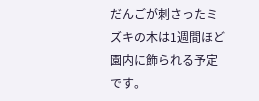だんごが刺さったミズキの木は1週間ほど園内に飾られる予定です。